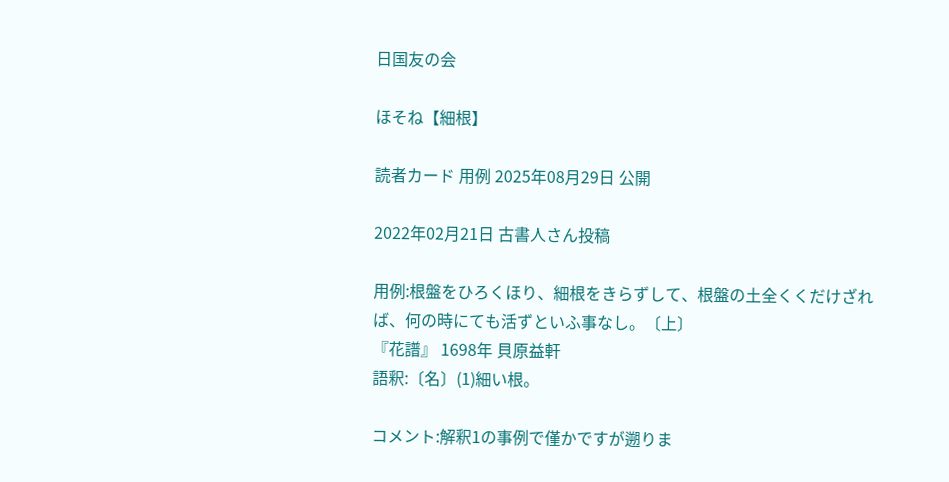日国友の会

ほそね【細根】

読者カード 用例 2025年08月29日 公開

2022年02月21日 古書人さん投稿

用例:根盤をひろくほり、細根をきらずして、根盤の土全くくだけざれば、何の時にても活ずといふ事なし。〔上〕
『花譜』 1698年 貝原益軒
語釈:〔名〕(1)細い根。

コメント:解釈1の事例で僅かですが遡りま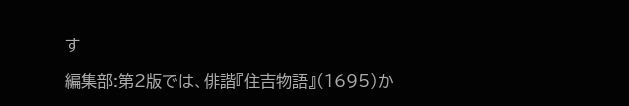す

編集部:第2版では、俳諧『住吉物語』(1695)か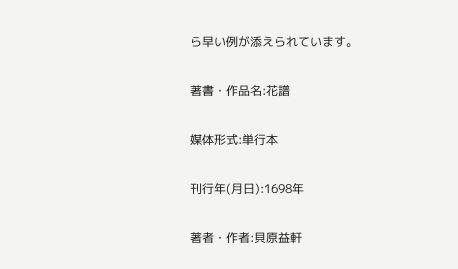ら早い例が添えられています。

著書・作品名:花譜

媒体形式:単行本

刊行年(月日):1698年

著者・作者:貝原益軒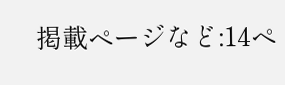掲載ページなど:14ペ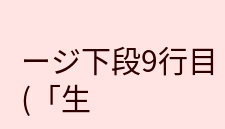ージ下段9行目(「生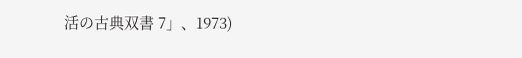活の古典双書 7」、1973)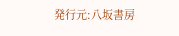発行元:八坂書房